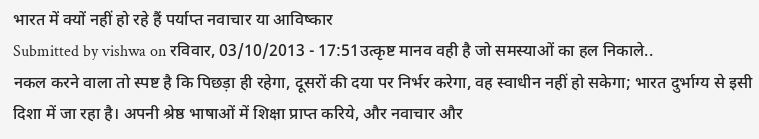भारत में क्यों नहीं हो रहे हैं पर्याप्त नवाचार या आविष्कार
Submitted by vishwa on रविवार, 03/10/2013 - 17:51उत्कृष्ट मानव वही है जो समस्याओं का हल निकाले..
नकल करने वाला तो स्पष्ट है कि पिछड़ा ही रहेगा, दूसरों की दया पर निर्भर करेगा, वह स्वाधीन नहीं हो सकेगा; भारत दुर्भाग्य से इसी दिशा में जा रहा है। अपनी श्रेष्ठ भाषाओं में शिक्षा प्राप्त करिये, और नवाचार और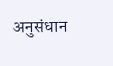अनुसंधान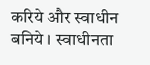करिये और स्वाधीन बनिये । स्वाधीनता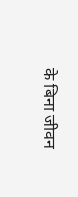के बिना जीवन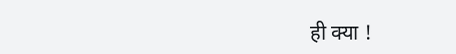ही क्या !